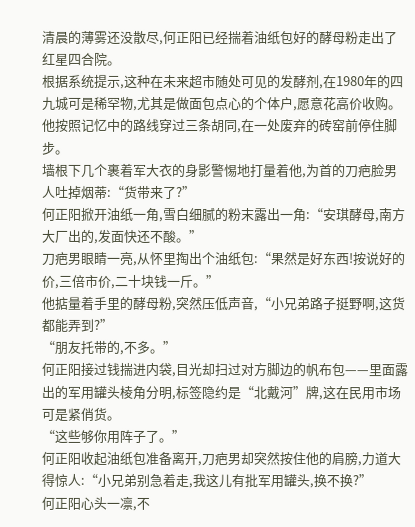清晨的薄雾还没散尽,何正阳已经揣着油纸包好的酵母粉走出了红星四合院。
根据系统提示,这种在未来超市随处可见的发酵剂,在1980年的四九城可是稀罕物,尤其是做面包点心的个体户,愿意花高价收购。
他按照记忆中的路线穿过三条胡同,在一处废弃的砖窑前停住脚步。
墙根下几个裹着军大衣的身影警惕地打量着他,为首的刀疤脸男人吐掉烟蒂:“货带来了?”
何正阳掀开油纸一角,雪白细腻的粉末露出一角:“安琪酵母,南方大厂出的,发面快还不酸。”
刀疤男眼睛一亮,从怀里掏出个油纸包:“果然是好东西!按说好的价,三倍市价,二十块钱一斤。”
他掂量着手里的酵母粉,突然压低声音,“小兄弟路子挺野啊,这货都能弄到?”
“朋友托带的,不多。”
何正阳接过钱揣进内袋,目光却扫过对方脚边的帆布包——里面露出的军用罐头棱角分明,标签隐约是“北戴河”牌,这在民用市场可是紧俏货。
“这些够你用阵子了。”
何正阳收起油纸包准备离开,刀疤男却突然按住他的肩膀,力道大得惊人:“小兄弟别急着走,我这儿有批军用罐头,换不换?”
何正阳心头一凛,不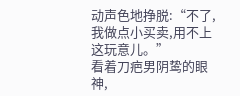动声色地挣脱:“不了,我做点小买卖,用不上这玩意儿。”
看着刀疤男阴鸷的眼神,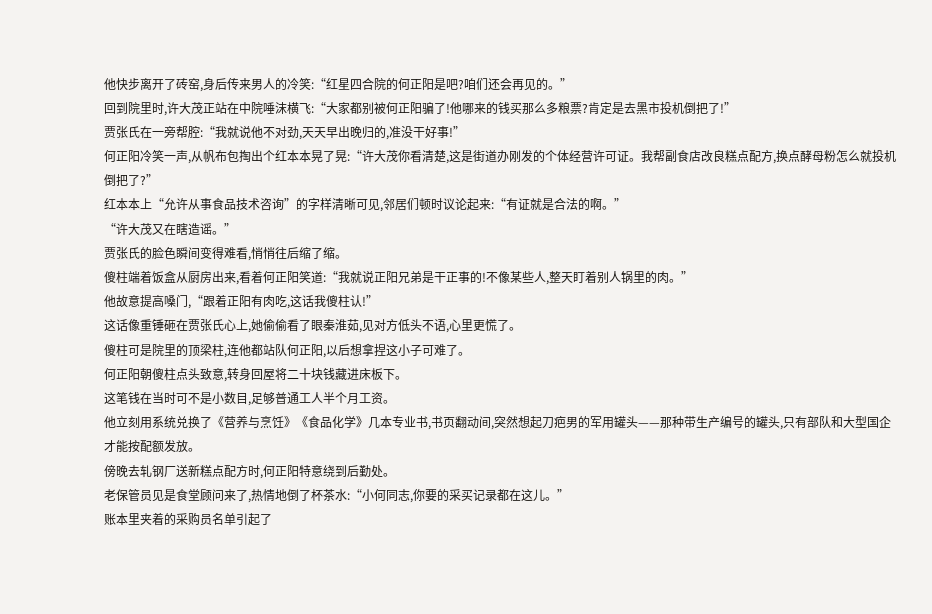他快步离开了砖窑,身后传来男人的冷笑:“红星四合院的何正阳是吧?咱们还会再见的。”
回到院里时,许大茂正站在中院唾沫横飞:“大家都别被何正阳骗了!他哪来的钱买那么多粮票?肯定是去黑市投机倒把了!”
贾张氏在一旁帮腔:“我就说他不对劲,天天早出晚归的,准没干好事!”
何正阳冷笑一声,从帆布包掏出个红本本晃了晃:“许大茂你看清楚,这是街道办刚发的个体经营许可证。我帮副食店改良糕点配方,换点酵母粉怎么就投机倒把了?”
红本本上“允许从事食品技术咨询”的字样清晰可见,邻居们顿时议论起来:“有证就是合法的啊。”
“许大茂又在瞎造谣。”
贾张氏的脸色瞬间变得难看,悄悄往后缩了缩。
傻柱端着饭盒从厨房出来,看着何正阳笑道:“我就说正阳兄弟是干正事的!不像某些人,整天盯着别人锅里的肉。”
他故意提高嗓门,“跟着正阳有肉吃,这话我傻柱认!”
这话像重锤砸在贾张氏心上,她偷偷看了眼秦淮茹,见对方低头不语,心里更慌了。
傻柱可是院里的顶梁柱,连他都站队何正阳,以后想拿捏这小子可难了。
何正阳朝傻柱点头致意,转身回屋将二十块钱藏进床板下。
这笔钱在当时可不是小数目,足够普通工人半个月工资。
他立刻用系统兑换了《营养与烹饪》《食品化学》几本专业书,书页翻动间,突然想起刀疤男的军用罐头——那种带生产编号的罐头,只有部队和大型国企才能按配额发放。
傍晚去轧钢厂送新糕点配方时,何正阳特意绕到后勤处。
老保管员见是食堂顾问来了,热情地倒了杯茶水:“小何同志,你要的采买记录都在这儿。”
账本里夹着的采购员名单引起了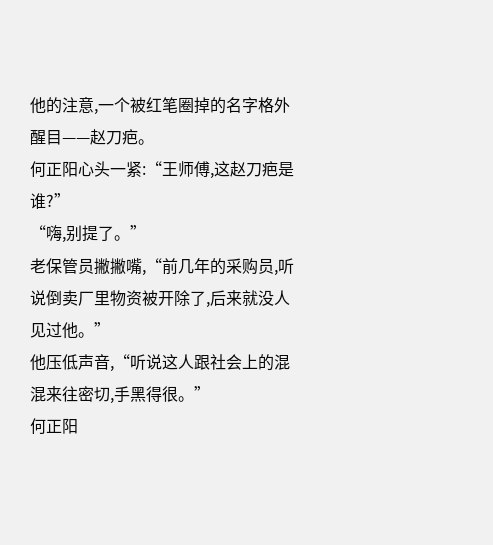他的注意,一个被红笔圈掉的名字格外醒目——赵刀疤。
何正阳心头一紧:“王师傅,这赵刀疤是谁?”
“嗨,别提了。”
老保管员撇撇嘴,“前几年的采购员,听说倒卖厂里物资被开除了,后来就没人见过他。”
他压低声音,“听说这人跟社会上的混混来往密切,手黑得很。”
何正阳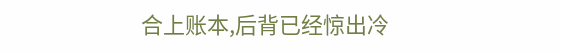合上账本,后背已经惊出冷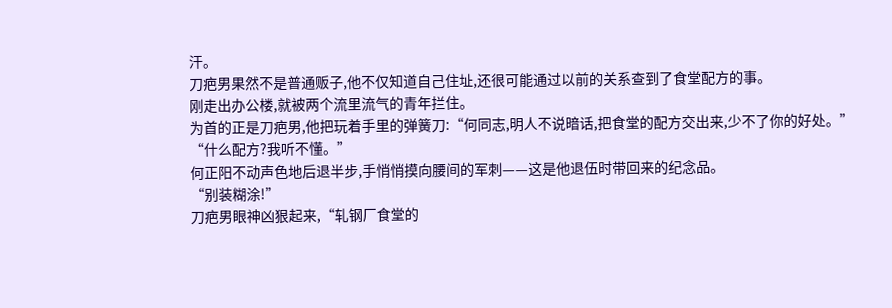汗。
刀疤男果然不是普通贩子,他不仅知道自己住址,还很可能通过以前的关系查到了食堂配方的事。
刚走出办公楼,就被两个流里流气的青年拦住。
为首的正是刀疤男,他把玩着手里的弹簧刀:“何同志,明人不说暗话,把食堂的配方交出来,少不了你的好处。”
“什么配方?我听不懂。”
何正阳不动声色地后退半步,手悄悄摸向腰间的军刺——这是他退伍时带回来的纪念品。
“别装糊涂!”
刀疤男眼神凶狠起来,“轧钢厂食堂的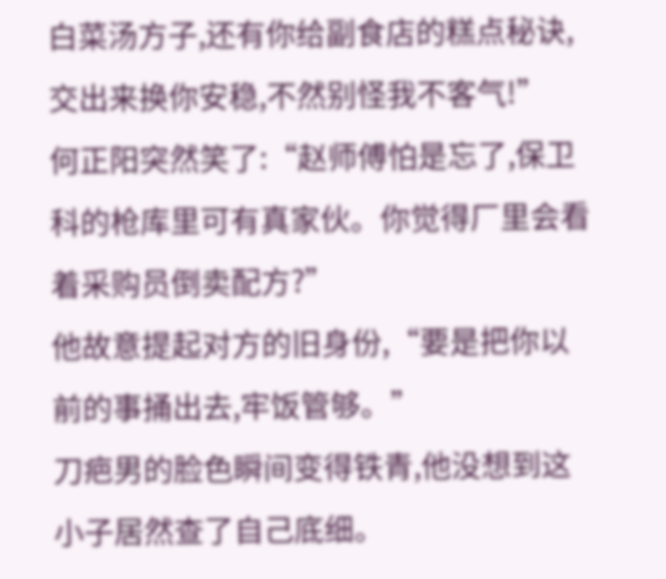白菜汤方子,还有你给副食店的糕点秘诀,交出来换你安稳,不然别怪我不客气!”
何正阳突然笑了:“赵师傅怕是忘了,保卫科的枪库里可有真家伙。你觉得厂里会看着采购员倒卖配方?”
他故意提起对方的旧身份,“要是把你以前的事捅出去,牢饭管够。”
刀疤男的脸色瞬间变得铁青,他没想到这小子居然查了自己底细。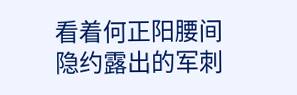看着何正阳腰间隐约露出的军刺